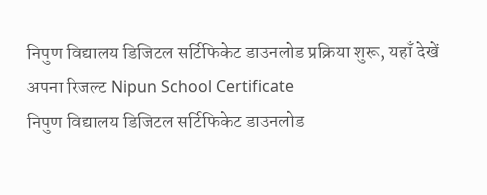निपुण विद्यालय डिजिटल सर्टिफिकेट डाउनलोड प्रक्रिया शुरू, यहाँ देखें अपना रिजल्ट Nipun School Certificate
निपुण विद्यालय डिजिटल सर्टिफिकेट डाउनलोड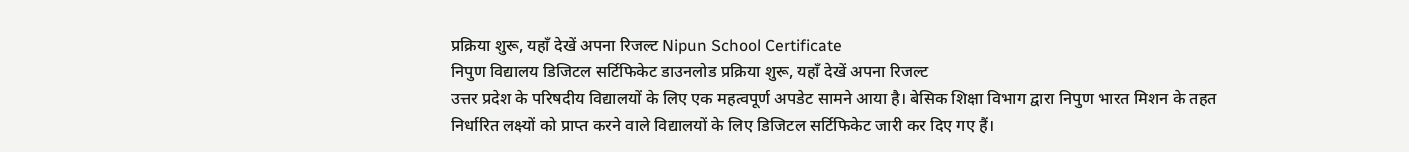प्रक्रिया शुरू, यहाँ देखें अपना रिजल्ट Nipun School Certificate
निपुण विद्यालय डिजिटल सर्टिफिकेट डाउनलोड प्रक्रिया शुरू, यहाँ देखें अपना रिजल्ट
उत्तर प्रदेश के परिषदीय विद्यालयों के लिए एक महत्वपूर्ण अपडेट सामने आया है। बेसिक शिक्षा विभाग द्वारा निपुण भारत मिशन के तहत निर्धारित लक्ष्यों को प्राप्त करने वाले विद्यालयों के लिए डिजिटल सर्टिफिकेट जारी कर दिए गए हैं।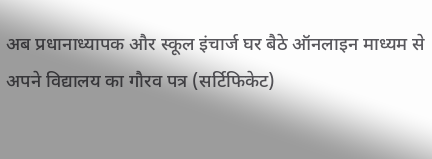अब प्रधानाध्यापक और स्कूल इंचार्ज घर बैठे ऑनलाइन माध्यम से अपने विद्यालय का गौरव पत्र (सर्टिफिकेट)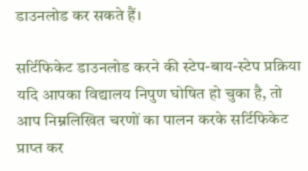डाउनलोड कर सकते हैं।

सर्टिफिकेट डाउनलोड करने की स्टेप-बाय-स्टेप प्रक्रिया
यदि आपका विद्यालय निपुण घोषित हो चुका है, तो आप निम्नलिखित चरणों का पालन करके सर्टिफिकेट प्राप्त कर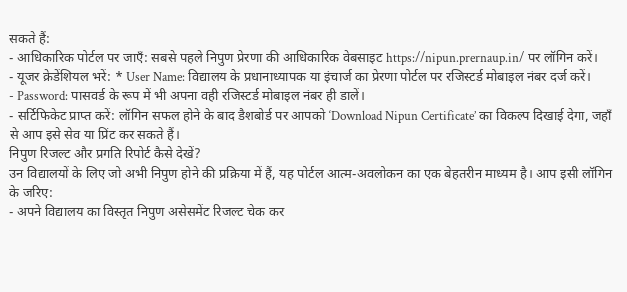सकते हैं:
- आधिकारिक पोर्टल पर जाएँ: सबसे पहले निपुण प्रेरणा की आधिकारिक वेबसाइट https://nipun.prernaup.in/ पर लॉगिन करें।
- यूजर क्रेडेंशियल भरें: * User Name: विद्यालय के प्रधानाध्यापक या इंचार्ज का प्रेरणा पोर्टल पर रजिस्टर्ड मोबाइल नंबर दर्ज करें।
- Password: पासवर्ड के रूप में भी अपना वही रजिस्टर्ड मोबाइल नंबर ही डालें।
- सर्टिफिकेट प्राप्त करें: लॉगिन सफल होने के बाद डैशबोर्ड पर आपको ‘Download Nipun Certificate’ का विकल्प दिखाई देगा, जहाँ से आप इसे सेव या प्रिंट कर सकते हैं।
निपुण रिजल्ट और प्रगति रिपोर्ट कैसे देखें?
उन विद्यालयों के लिए जो अभी निपुण होने की प्रक्रिया में हैं, यह पोर्टल आत्म-अवलोकन का एक बेहतरीन माध्यम है। आप इसी लॉगिन के जरिए:
- अपने विद्यालय का विस्तृत निपुण असेसमेंट रिजल्ट चेक कर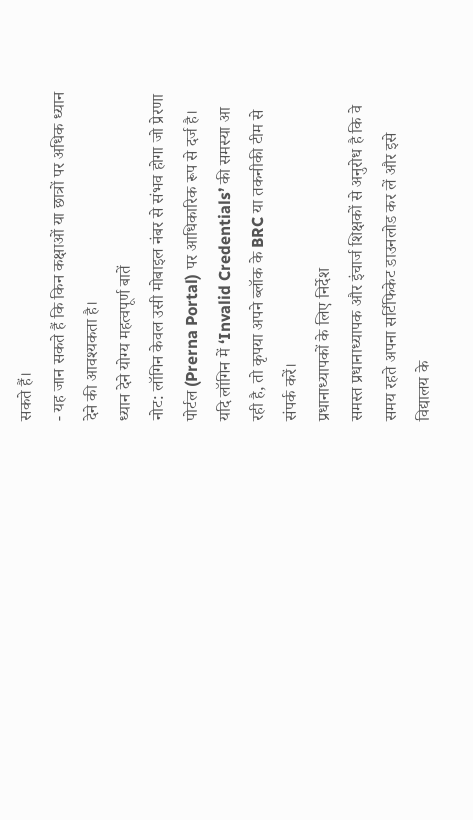सकते हैं।
- यह जान सकते हैं कि किन कक्षाओं या छात्रों पर अधिक ध्यान देने की आवश्यकता है।
ध्यान देने योग्य महत्वपूर्ण बातें
नोट: लॉगिन केवल उसी मोबाइल नंबर से संभव होगा जो प्रेरणा पोर्टल (Prerna Portal) पर आधिकारिक रूप से दर्ज है। यदि लॉगिन में ‘Invalid Credentials’ की समस्या आ रही है, तो कृपया अपने ब्लॉक के BRC या तकनीकी टीम से संपर्क करें।
प्रधानाध्यापकों के लिए निर्देश
समस्त प्रधानाध्यापक और इंचार्ज शिक्षकों से अनुरोध है कि वे समय रहते अपना सर्टिफिकेट डाउनलोड कर लें और इसे विद्यालय के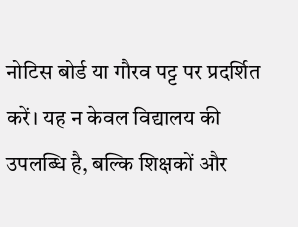नोटिस बोर्ड या गौरव पट्ट पर प्रदर्शित करें। यह न केवल विद्यालय की उपलब्धि है, बल्कि शिक्षकों और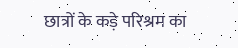छात्रों के कड़े परिश्रम का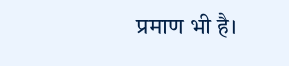प्रमाण भी है।